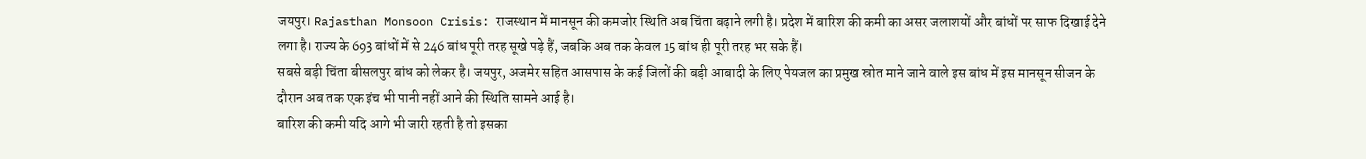जयपुर। Rajasthan Monsoon Crisis: राजस्थान में मानसून की कमजोर स्थिति अब चिंता बढ़ाने लगी है। प्रदेश में बारिश की कमी का असर जलाशयों और बांधों पर साफ दिखाई देने लगा है। राज्य के 693 बांधों में से 246 बांध पूरी तरह सूखे पड़े हैं, जबकि अब तक केवल 15 बांध ही पूरी तरह भर सके हैं।
सबसे बड़ी चिंता बीसलपुर बांध को लेकर है। जयपुर, अजमेर सहित आसपास के कई जिलों की बड़ी आबादी के लिए पेयजल का प्रमुख स्रोत माने जाने वाले इस बांध में इस मानसून सीजन के दौरान अब तक एक इंच भी पानी नहीं आने की स्थिति सामने आई है।
बारिश की कमी यदि आगे भी जारी रहती है तो इसका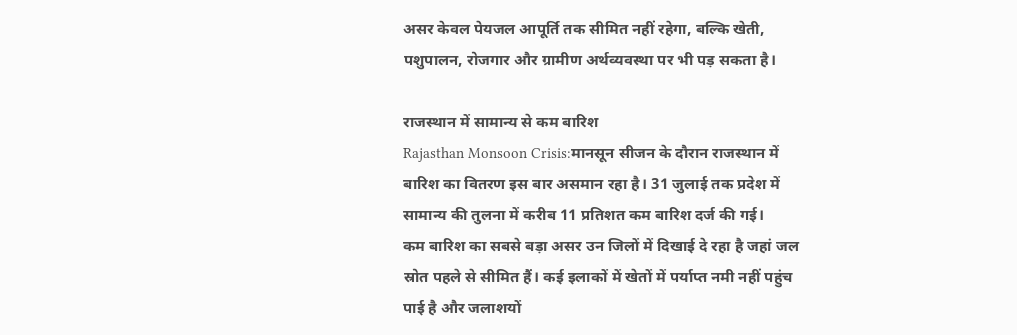असर केवल पेयजल आपूर्ति तक सीमित नहीं रहेगा, बल्कि खेती, पशुपालन, रोजगार और ग्रामीण अर्थव्यवस्था पर भी पड़ सकता है।

राजस्थान में सामान्य से कम बारिश
Rajasthan Monsoon Crisis:मानसून सीजन के दौरान राजस्थान में बारिश का वितरण इस बार असमान रहा है। 31 जुलाई तक प्रदेश में सामान्य की तुलना में करीब 11 प्रतिशत कम बारिश दर्ज की गई।
कम बारिश का सबसे बड़ा असर उन जिलों में दिखाई दे रहा है जहां जल स्रोत पहले से सीमित हैं। कई इलाकों में खेतों में पर्याप्त नमी नहीं पहुंच पाई है और जलाशयों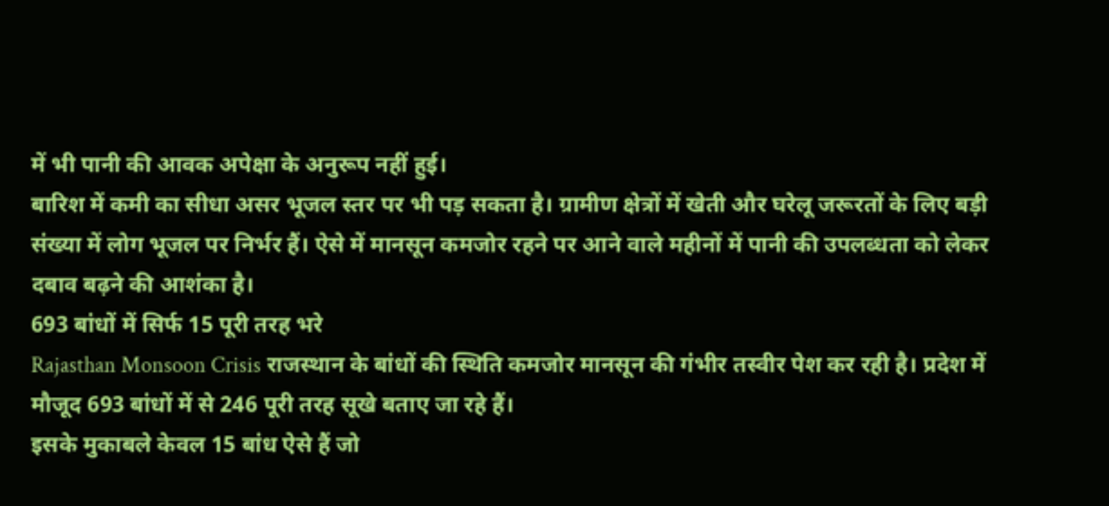में भी पानी की आवक अपेक्षा के अनुरूप नहीं हुई।
बारिश में कमी का सीधा असर भूजल स्तर पर भी पड़ सकता है। ग्रामीण क्षेत्रों में खेती और घरेलू जरूरतों के लिए बड़ी संख्या में लोग भूजल पर निर्भर हैं। ऐसे में मानसून कमजोर रहने पर आने वाले महीनों में पानी की उपलब्धता को लेकर दबाव बढ़ने की आशंका है।
693 बांधों में सिर्फ 15 पूरी तरह भरे
Rajasthan Monsoon Crisis राजस्थान के बांधों की स्थिति कमजोर मानसून की गंभीर तस्वीर पेश कर रही है। प्रदेश में मौजूद 693 बांधों में से 246 पूरी तरह सूखे बताए जा रहे हैं।
इसके मुकाबले केवल 15 बांध ऐसे हैं जो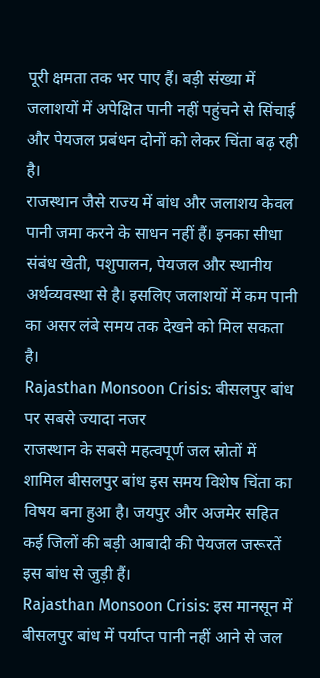पूरी क्षमता तक भर पाए हैं। बड़ी संख्या में जलाशयों में अपेक्षित पानी नहीं पहुंचने से सिंचाई और पेयजल प्रबंधन दोनों को लेकर चिंता बढ़ रही है।
राजस्थान जैसे राज्य में बांध और जलाशय केवल पानी जमा करने के साधन नहीं हैं। इनका सीधा संबंध खेती, पशुपालन, पेयजल और स्थानीय अर्थव्यवस्था से है। इसलिए जलाशयों में कम पानी का असर लंबे समय तक देखने को मिल सकता है।
Rajasthan Monsoon Crisis: बीसलपुर बांध पर सबसे ज्यादा नजर
राजस्थान के सबसे महत्वपूर्ण जल स्रोतों में शामिल बीसलपुर बांध इस समय विशेष चिंता का विषय बना हुआ है। जयपुर और अजमेर सहित कई जिलों की बड़ी आबादी की पेयजल जरूरतें इस बांध से जुड़ी हैं।
Rajasthan Monsoon Crisis: इस मानसून में बीसलपुर बांध में पर्याप्त पानी नहीं आने से जल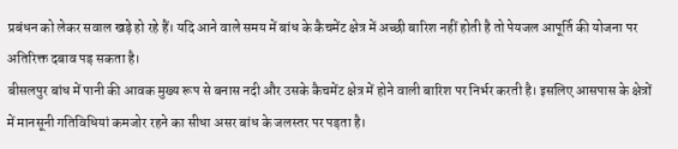प्रबंधन को लेकर सवाल खड़े हो रहे हैं। यदि आने वाले समय में बांध के कैचमेंट क्षेत्र में अच्छी बारिश नहीं होती है तो पेयजल आपूर्ति की योजना पर अतिरिक्त दबाव पड़ सकता है।
बीसलपुर बांध में पानी की आवक मुख्य रूप से बनास नदी और उसके कैचमेंट क्षेत्र में होने वाली बारिश पर निर्भर करती है। इसलिए आसपास के क्षेत्रों में मानसूनी गतिविधियां कमजोर रहने का सीधा असर बांध के जलस्तर पर पड़ता है।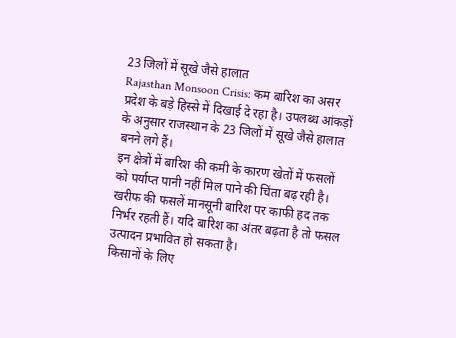23 जिलों में सूखे जैसे हालात
Rajasthan Monsoon Crisis: कम बारिश का असर प्रदेश के बड़े हिस्से में दिखाई दे रहा है। उपलब्ध आंकड़ों के अनुसार राजस्थान के 23 जिलों में सूखे जैसे हालात बनने लगे हैं।
इन क्षेत्रों में बारिश की कमी के कारण खेतों में फसलों को पर्याप्त पानी नहीं मिल पाने की चिंता बढ़ रही है। खरीफ की फसलें मानसूनी बारिश पर काफी हद तक निर्भर रहती हैं। यदि बारिश का अंतर बढ़ता है तो फसल उत्पादन प्रभावित हो सकता है।
किसानों के लिए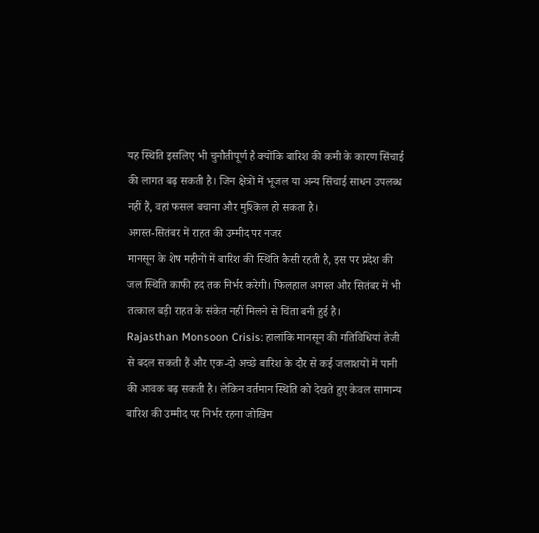यह स्थिति इसलिए भी चुनौतीपूर्ण है क्योंकि बारिश की कमी के कारण सिंचाई की लागत बढ़ सकती है। जिन क्षेत्रों में भूजल या अन्य सिंचाई साधन उपलब्ध नहीं हैं, वहां फसल बचाना और मुश्किल हो सकता है।
अगस्त-सितंबर में राहत की उम्मीद पर नजर
मानसून के शेष महीनों में बारिश की स्थिति कैसी रहती है, इस पर प्रदेश की जल स्थिति काफी हद तक निर्भर करेगी। फिलहाल अगस्त और सितंबर में भी तत्काल बड़ी राहत के संकेत नहीं मिलने से चिंता बनी हुई है।
Rajasthan Monsoon Crisis: हालांकि मानसून की गतिविधियां तेजी से बदल सकती हैं और एक-दो अच्छे बारिश के दौर से कई जलाशयों में पानी की आवक बढ़ सकती है। लेकिन वर्तमान स्थिति को देखते हुए केवल सामान्य बारिश की उम्मीद पर निर्भर रहना जोखिम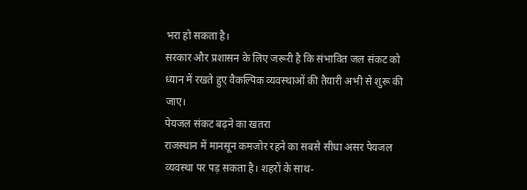भरा हो सकता है।
सरकार और प्रशासन के लिए जरूरी है कि संभावित जल संकट को ध्यान में रखते हुए वैकल्पिक व्यवस्थाओं की तैयारी अभी से शुरू की जाए।
पेयजल संकट बढ़ने का खतरा
राजस्थान में मानसून कमजोर रहने का सबसे सीधा असर पेयजल व्यवस्था पर पड़ सकता है। शहरों के साथ-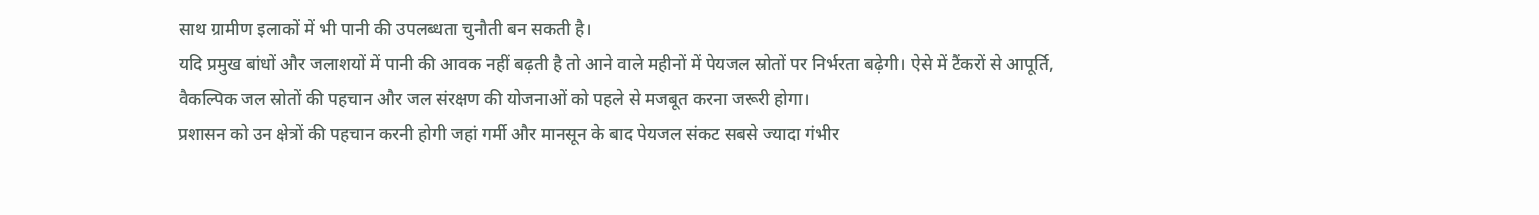साथ ग्रामीण इलाकों में भी पानी की उपलब्धता चुनौती बन सकती है।
यदि प्रमुख बांधों और जलाशयों में पानी की आवक नहीं बढ़ती है तो आने वाले महीनों में पेयजल स्रोतों पर निर्भरता बढ़ेगी। ऐसे में टैंकरों से आपूर्ति, वैकल्पिक जल स्रोतों की पहचान और जल संरक्षण की योजनाओं को पहले से मजबूत करना जरूरी होगा।
प्रशासन को उन क्षेत्रों की पहचान करनी होगी जहां गर्मी और मानसून के बाद पेयजल संकट सबसे ज्यादा गंभीर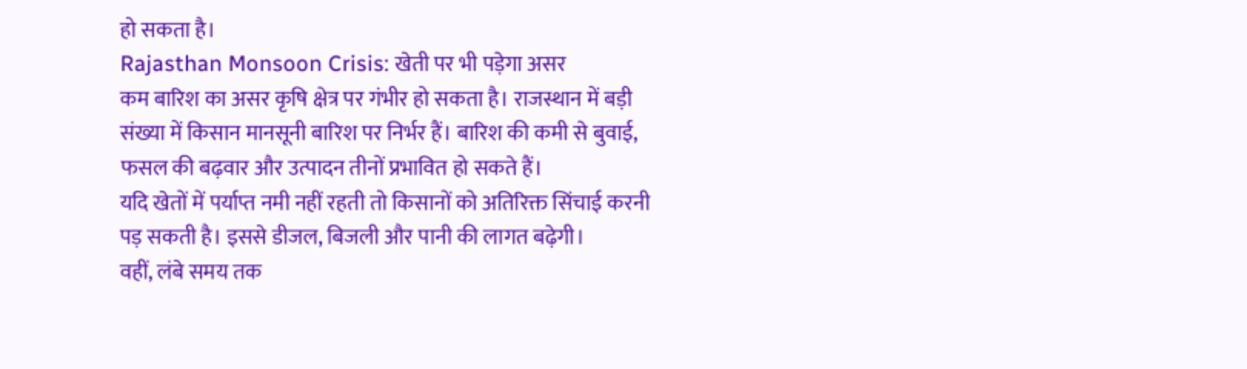हो सकता है।
Rajasthan Monsoon Crisis: खेती पर भी पड़ेगा असर
कम बारिश का असर कृषि क्षेत्र पर गंभीर हो सकता है। राजस्थान में बड़ी संख्या में किसान मानसूनी बारिश पर निर्भर हैं। बारिश की कमी से बुवाई, फसल की बढ़वार और उत्पादन तीनों प्रभावित हो सकते हैं।
यदि खेतों में पर्याप्त नमी नहीं रहती तो किसानों को अतिरिक्त सिंचाई करनी पड़ सकती है। इससे डीजल, बिजली और पानी की लागत बढ़ेगी।
वहीं, लंबे समय तक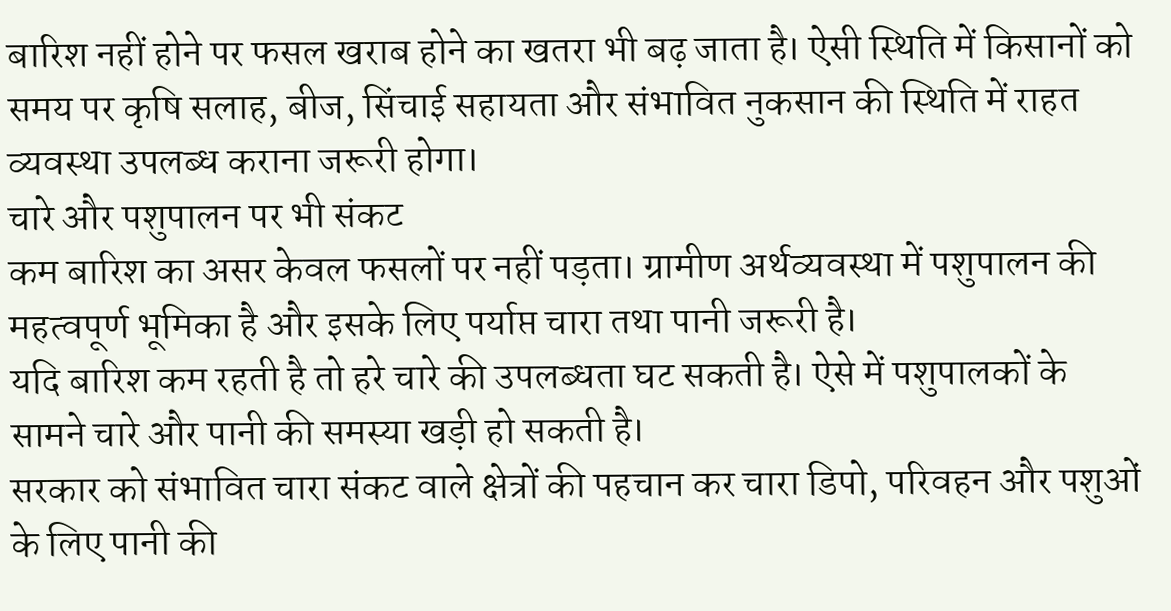बारिश नहीं होने पर फसल खराब होने का खतरा भी बढ़ जाता है। ऐसी स्थिति में किसानों को समय पर कृषि सलाह, बीज, सिंचाई सहायता और संभावित नुकसान की स्थिति में राहत व्यवस्था उपलब्ध कराना जरूरी होगा।
चारे और पशुपालन पर भी संकट
कम बारिश का असर केवल फसलों पर नहीं पड़ता। ग्रामीण अर्थव्यवस्था में पशुपालन की महत्वपूर्ण भूमिका है और इसके लिए पर्याप्त चारा तथा पानी जरूरी है।
यदि बारिश कम रहती है तो हरे चारे की उपलब्धता घट सकती है। ऐसे में पशुपालकों के सामने चारे और पानी की समस्या खड़ी हो सकती है।
सरकार को संभावित चारा संकट वाले क्षेत्रों की पहचान कर चारा डिपो, परिवहन और पशुओं के लिए पानी की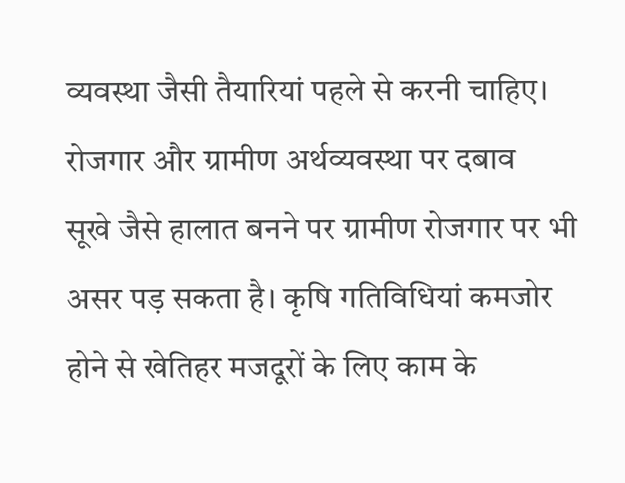व्यवस्था जैसी तैयारियां पहले से करनी चाहिए।
रोजगार और ग्रामीण अर्थव्यवस्था पर दबाव
सूखे जैसे हालात बनने पर ग्रामीण रोजगार पर भी असर पड़ सकता है। कृषि गतिविधियां कमजोर होने से खेतिहर मजदूरों के लिए काम के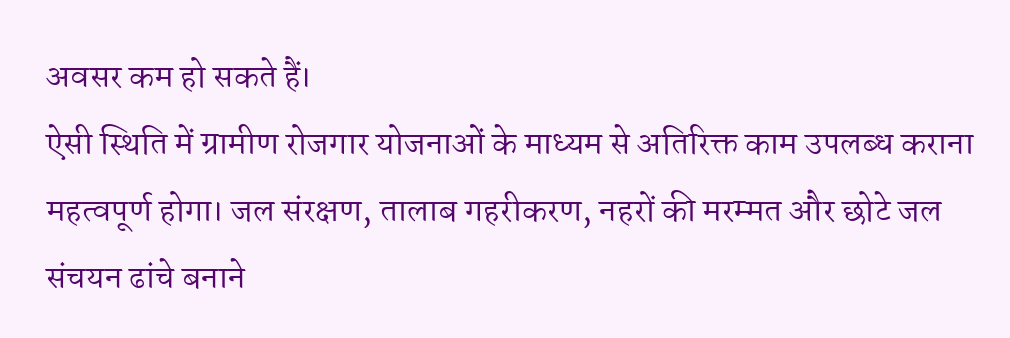अवसर कम हो सकते हैं।
ऐसी स्थिति में ग्रामीण रोजगार योजनाओं के माध्यम से अतिरिक्त काम उपलब्ध कराना महत्वपूर्ण होगा। जल संरक्षण, तालाब गहरीकरण, नहरों की मरम्मत और छोटे जल संचयन ढांचे बनाने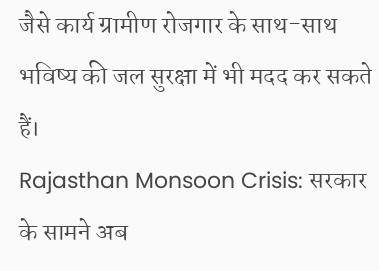जैसे कार्य ग्रामीण रोजगार के साथ-साथ भविष्य की जल सुरक्षा में भी मदद कर सकते हैं।
Rajasthan Monsoon Crisis: सरकार के सामने अब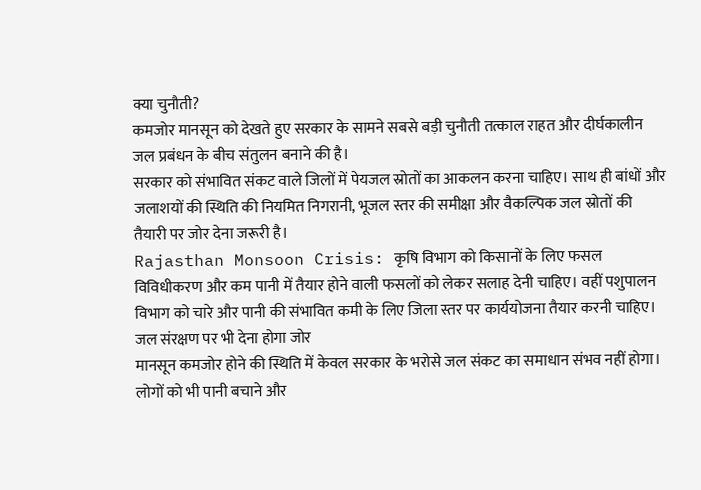क्या चुनौती?
कमजोर मानसून को देखते हुए सरकार के सामने सबसे बड़ी चुनौती तत्काल राहत और दीर्घकालीन जल प्रबंधन के बीच संतुलन बनाने की है।
सरकार को संभावित संकट वाले जिलों में पेयजल स्रोतों का आकलन करना चाहिए। साथ ही बांधों और जलाशयों की स्थिति की नियमित निगरानी, भूजल स्तर की समीक्षा और वैकल्पिक जल स्रोतों की तैयारी पर जोर देना जरूरी है।
Rajasthan Monsoon Crisis: कृषि विभाग को किसानों के लिए फसल विविधीकरण और कम पानी में तैयार होने वाली फसलों को लेकर सलाह देनी चाहिए। वहीं पशुपालन विभाग को चारे और पानी की संभावित कमी के लिए जिला स्तर पर कार्ययोजना तैयार करनी चाहिए।
जल संरक्षण पर भी देना होगा जोर
मानसून कमजोर होने की स्थिति में केवल सरकार के भरोसे जल संकट का समाधान संभव नहीं होगा। लोगों को भी पानी बचाने और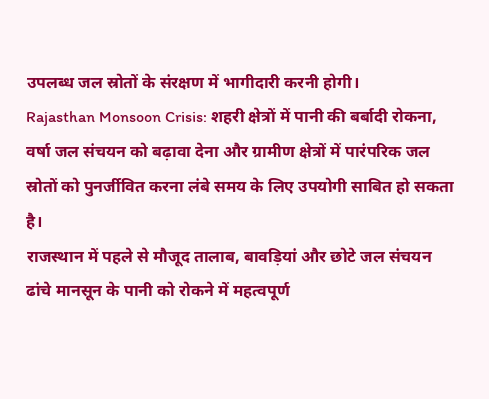उपलब्ध जल स्रोतों के संरक्षण में भागीदारी करनी होगी।
Rajasthan Monsoon Crisis: शहरी क्षेत्रों में पानी की बर्बादी रोकना, वर्षा जल संचयन को बढ़ावा देना और ग्रामीण क्षेत्रों में पारंपरिक जल स्रोतों को पुनर्जीवित करना लंबे समय के लिए उपयोगी साबित हो सकता है।
राजस्थान में पहले से मौजूद तालाब, बावड़ियां और छोटे जल संचयन ढांचे मानसून के पानी को रोकने में महत्वपूर्ण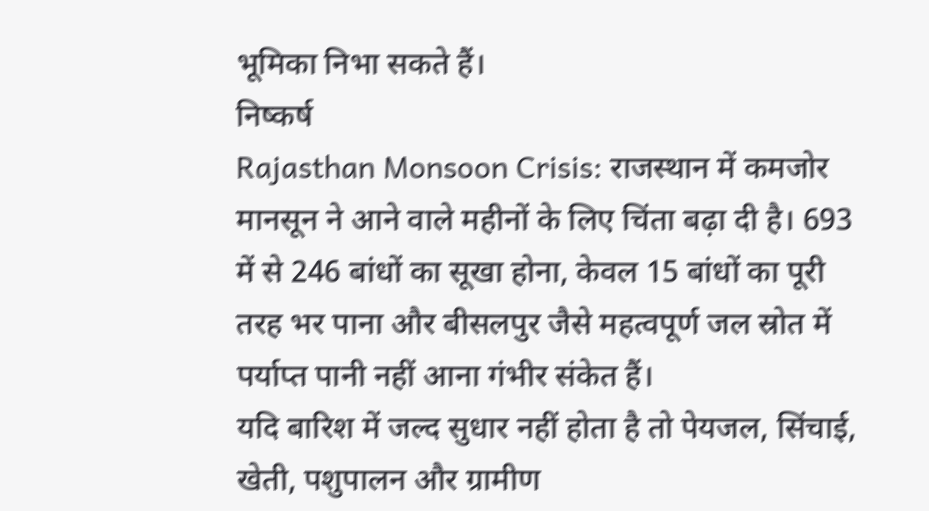भूमिका निभा सकते हैं।
निष्कर्ष
Rajasthan Monsoon Crisis: राजस्थान में कमजोर मानसून ने आने वाले महीनों के लिए चिंता बढ़ा दी है। 693 में से 246 बांधों का सूखा होना, केवल 15 बांधों का पूरी तरह भर पाना और बीसलपुर जैसे महत्वपूर्ण जल स्रोत में पर्याप्त पानी नहीं आना गंभीर संकेत हैं।
यदि बारिश में जल्द सुधार नहीं होता है तो पेयजल, सिंचाई, खेती, पशुपालन और ग्रामीण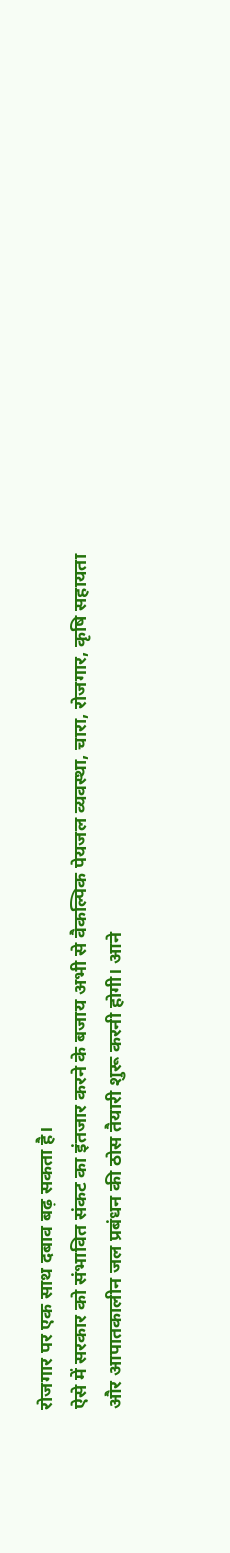रोजगार पर एक साथ दबाव बढ़ सकता है।
ऐसे में सरकार को संभावित संकट का इंतजार करने के बजाय अभी से वैकल्पिक पेयजल व्यवस्था, चारा, रोजगार, कृषि सहायता और आपातकालीन जल प्रबंधन की ठोस तैयारी शुरू करनी होगी। आने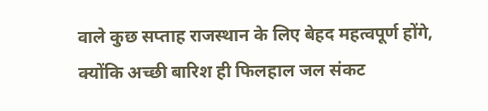वाले कुछ सप्ताह राजस्थान के लिए बेहद महत्वपूर्ण होंगे, क्योंकि अच्छी बारिश ही फिलहाल जल संकट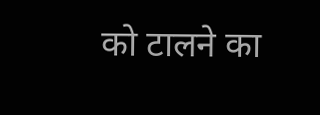को टालने का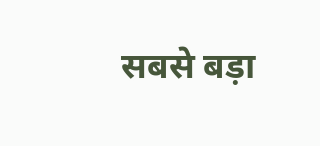सबसे बड़ा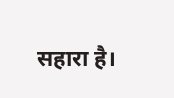सहारा है।